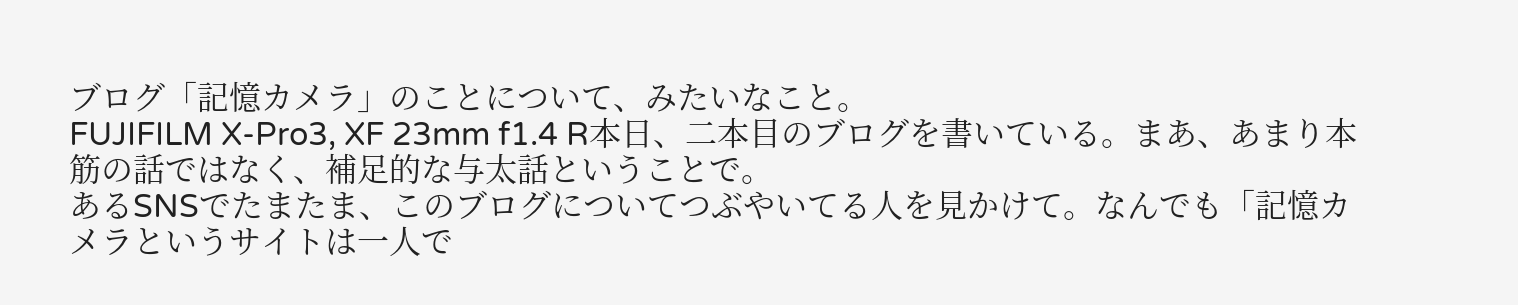ブログ「記憶カメラ」のことについて、みたいなこと。
FUJIFILM X-Pro3, XF 23mm f1.4 R本日、二本目のブログを書いている。まあ、あまり本筋の話ではなく、補足的な与太話ということで。
あるSNSでたまたま、このブログについてつぶやいてる人を見かけて。なんでも「記憶カメラというサイトは一人で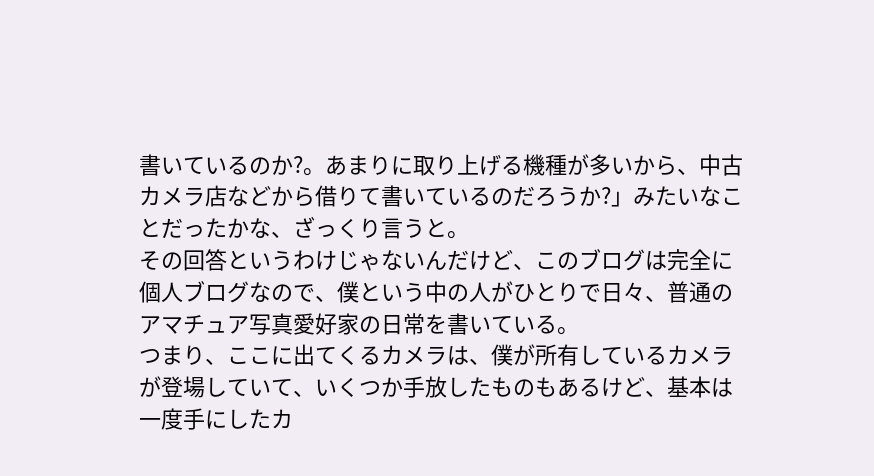書いているのか?。あまりに取り上げる機種が多いから、中古カメラ店などから借りて書いているのだろうか?」みたいなことだったかな、ざっくり言うと。
その回答というわけじゃないんだけど、このブログは完全に個人ブログなので、僕という中の人がひとりで日々、普通のアマチュア写真愛好家の日常を書いている。
つまり、ここに出てくるカメラは、僕が所有しているカメラが登場していて、いくつか手放したものもあるけど、基本は一度手にしたカ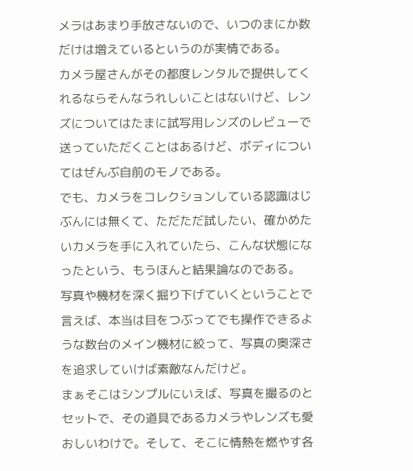メラはあまり手放さないので、いつのまにか数だけは増えているというのが実情である。
カメラ屋さんがその都度レンタルで提供してくれるならそんなうれしいことはないけど、レンズについてはたまに試写用レンズのレビューで送っていただくことはあるけど、ボディについてはぜんぶ自前のモノである。
でも、カメラをコレクションしている認識はじぶんには無くて、ただただ試したい、確かめたいカメラを手に入れていたら、こんな状態になったという、もうほんと結果論なのである。
写真や機材を深く掘り下げていくということで言えば、本当は目をつぶってでも操作できるような数台のメイン機材に絞って、写真の奥深さを追求していけば素敵なんだけど。
まぁそこはシンプルにいえば、写真を撮るのとセットで、その道具であるカメラやレンズも愛おしいわけで。そして、そこに情熱を燃やす各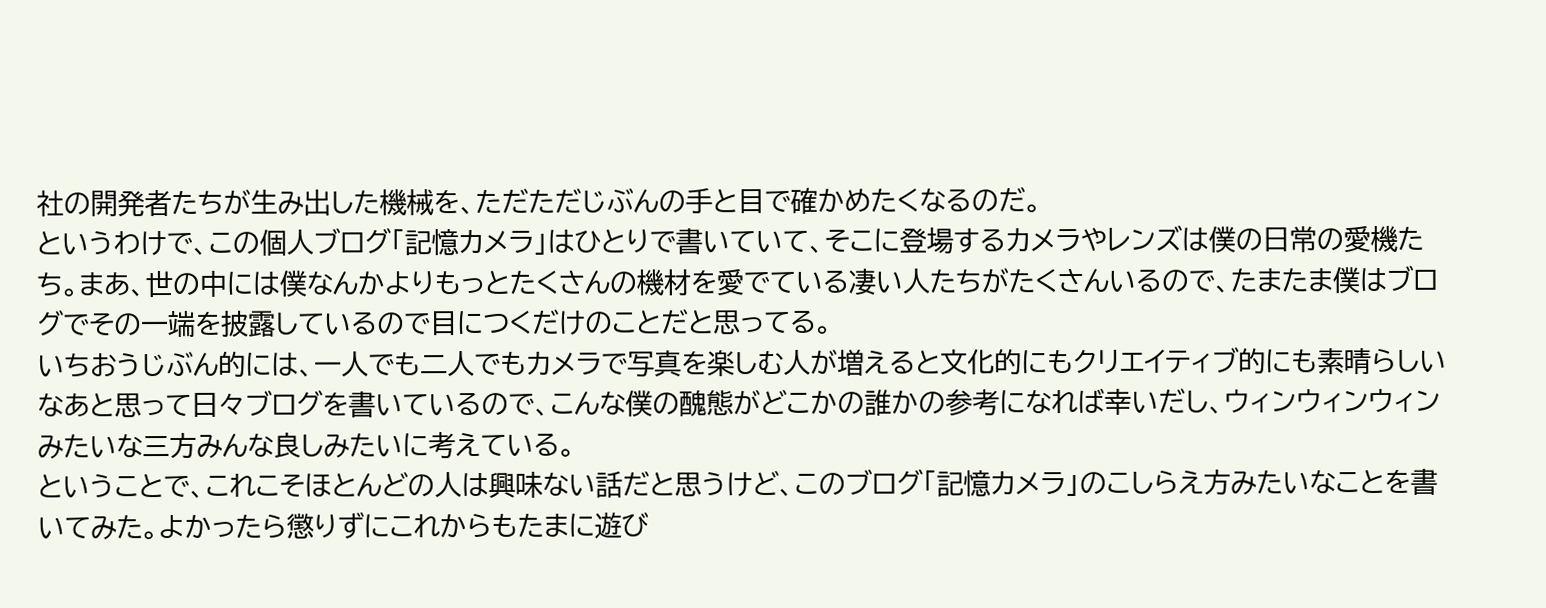社の開発者たちが生み出した機械を、ただただじぶんの手と目で確かめたくなるのだ。
というわけで、この個人ブログ「記憶カメラ」はひとりで書いていて、そこに登場するカメラやレンズは僕の日常の愛機たち。まあ、世の中には僕なんかよりもっとたくさんの機材を愛でている凄い人たちがたくさんいるので、たまたま僕はブログでその一端を披露しているので目につくだけのことだと思ってる。
いちおうじぶん的には、一人でも二人でもカメラで写真を楽しむ人が増えると文化的にもクリエイティブ的にも素晴らしいなあと思って日々ブログを書いているので、こんな僕の醜態がどこかの誰かの参考になれば幸いだし、ウィンウィンウィンみたいな三方みんな良しみたいに考えている。
ということで、これこそほとんどの人は興味ない話だと思うけど、このブログ「記憶カメラ」のこしらえ方みたいなことを書いてみた。よかったら懲りずにこれからもたまに遊び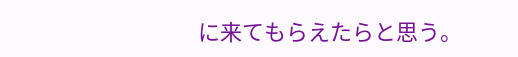に来てもらえたらと思う。